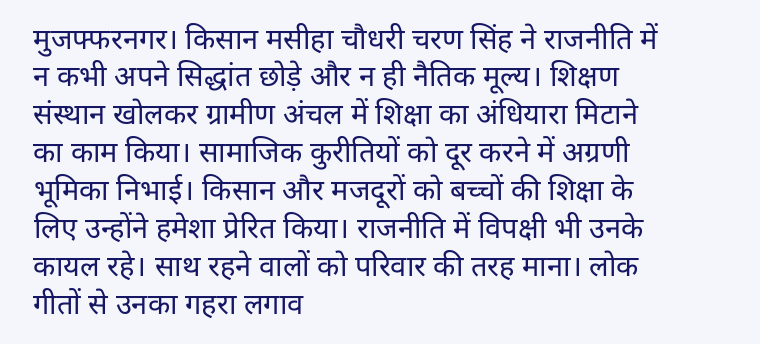मुजफ्फरनगर। किसान मसीहा चौधरी चरण सिंह ने राजनीति में न कभी अपने सिद्धांत छोड़े और न ही नैतिक मूल्य। शिक्षण संस्थान खोलकर ग्रामीण अंचल में शिक्षा का अंधियारा मिटाने का काम किया। सामाजिक कुरीतियों को दूर करने में अग्रणी भूमिका निभाई। किसान और मजदूरों को बच्चों की शिक्षा के लिए उन्होंने हमेशा प्रेरित किया। राजनीति में विपक्षी भी उनके कायल रहे। साथ रहने वालों को परिवार की तरह माना। लोक गीतों से उनका गहरा लगाव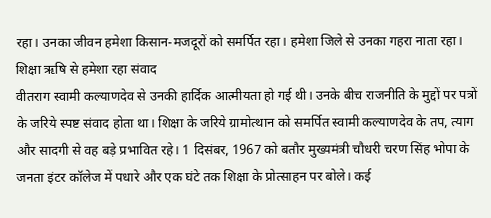रहा। उनका जीवन हमेशा किसान-मजदूरों को समर्पित रहा। हमेशा जिले से उनका गहरा नाता रहा।
शिक्षा ऋषि से हमेशा रहा संवाद
वीतराग स्वामी कल्याणदेव से उनकी हार्दिक आत्मीयता हो गई थी। उनके बीच राजनीति के मुद्दों पर पत्रों के जरिये स्पष्ट संवाद होता था। शिक्षा के जरिये ग्रामोत्थान को समर्पित स्वामी कल्याणदेव के तप, त्याग और सादगी से वह बड़े प्रभावित रहे। 1 दिसंबर, 1967 को बतौर मुख्यमंत्री चौधरी चरण सिंह भोपा के जनता इंटर कॉलेज में पधारे और एक घंटे तक शिक्षा के प्रोत्साहन पर बोले। कई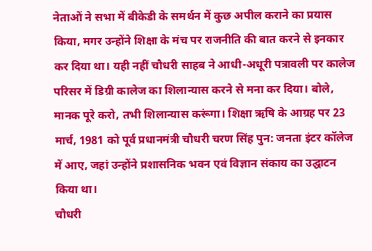नेताओं ने सभा में बीकेडी के समर्थन में कुछ अपील कराने का प्रयास किया, मगर उन्होंने शिक्षा के मंच पर राजनीति की बात करने से इनकार कर दिया था। यही नहीं चौधरी साहब ने आधी-अधूरी पत्रावली पर कालेज परिसर में डिग्री कालेज का शिलान्यास करने से मना कर दिया। बोले, मानक पूरे करो, तभी शिलान्यास करूंगा। शिक्षा ऋषि के आग्रह पर 23 मार्च, 1981 को पूर्व प्रधानमंत्री चौधरी चरण सिंह पुन: जनता इंटर कॉलेज में आए, जहां उन्होंने प्रशासनिक भवन एवं विज्ञान संकाय का उद्घाटन किया था।
चौधरी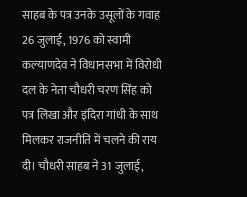साहब के पत्र उनके उसूलों के गवाह
26 जुलाई, 1976 को स्वामी कल्याणदेव ने विधानसभा में विरोधी दल के नेता चौधरी चरण सिंह को पत्र लिखा और इंदिरा गांधी के साथ मिलकर राजनीति में चलने की राय दी। चौधरी साहब ने 31 जुलाई,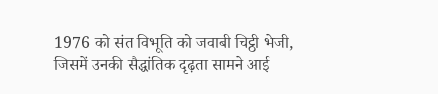1976 को संत विभूति को जवाबी चिट्ठी भेजी, जिसमें उनकी सैद्धांतिक दृढ़ता सामने आई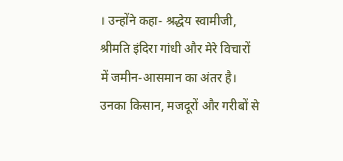। उन्होंने कहा- श्रद्धेय स्वामीजी, श्रीमति इंदिरा गांधी और मेरे विचारों में जमीन-आसमान का अंतर है। उनका किसान, मजदूरों और गरीबों से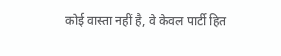कोई वास्ता नहीं है, वे केवल पार्टी हित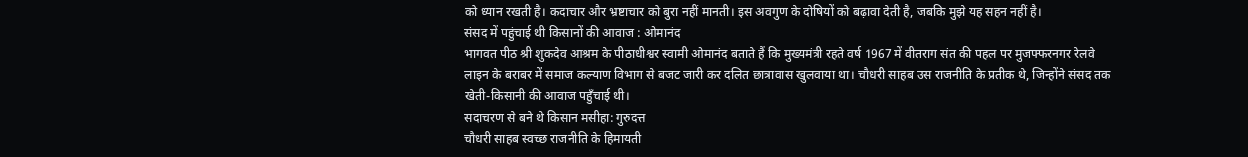को ध्यान रखती है। कदाचार और भ्रष्टाचार को बुरा नहीं मानती। इस अवगुण के दोषियों को बढ़ावा देती है, जबकि मुझे यह सहन नहीं है।
संसद में पहुंचाई थी किसानों की आवाज : ओमानंद
भागवत पीठ श्री शुकदेव आश्रम के पीठाधीश्वर स्वामी ओमानंद बताते हैं कि मुख्यमंत्री रहते वर्ष 1967 में वीतराग संत की पहल पर मुजफ्फरनगर रेलवे लाइन के बराबर में समाज कल्याण विभाग से बजट जारी कर दलित छात्रावास खुलवाया था। चौधरी साहब उस राजनीति के प्रतीक थे, जिन्होंने संसद तक खेती-किसानी की आवाज पहुँचाई थी।
सदाचरण से बने थे किसान मसीहा: गुरुदत्त
चौधरी साहब स्वच्छ राजनीति के हिमायती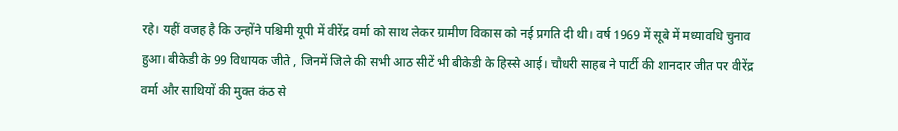रहे। यहीं वजह है कि उन्होंने पश्चिमी यूपी में वीरेंद्र वर्मा को साथ लेकर ग्रामीण विकास को नई प्रगति दी थी। वर्ष 1969 में सूबे में मध्यावधि चुनाव हुआ। बीकेडी के 99 विधायक जीते , जिनमें जिले की सभी आठ सीटें भी बीकेडी के हिस्से आई। चौधरी साहब ने पार्टी की शानदार जीत पर वीरेंद्र वर्मा और साथियों की मुक्त कंठ से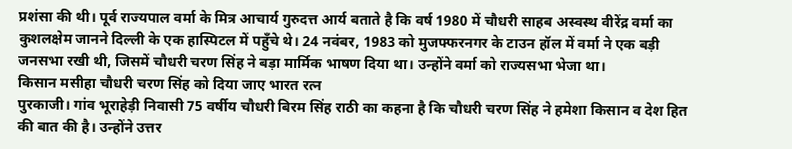प्रशंसा की थी। पूर्व राज्यपाल वर्मा के मित्र आचार्य गुरुदत्त आर्य बताते है कि वर्ष 1980 में चौधरी साहब अस्वस्थ वीरेंद्र वर्मा का कुशलक्षेम जानने दिल्ली के एक हास्पिटल में पहुँचे थे। 24 नवंबर, 1983 को मुजफ्फरनगर के टाउन हॉल में वर्मा ने एक बड़ी जनसभा रखी थी, जिसमें चौधरी चरण सिंह ने बड़ा मार्मिक भाषण दिया था। उन्होंने वर्मा को राज्यसभा भेजा था।
किसान मसीहा चौधरी चरण सिंह को दिया जाए भारत रत्न
पुरकाजी। गांव भूराहेड़ी निवासी 75 वर्षीय चौधरी बिरम सिंह राठी का कहना है कि चौधरी चरण सिंह ने हमेशा किसान व देश हित की बात की है। उन्होंने उत्तर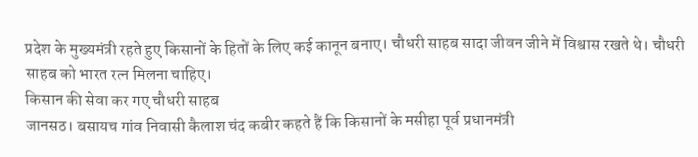प्रदेश के मुख्यमंत्री रहते हुए किसानों के हितों के लिए कई कानून बनाए। चौधरी साहब सादा जीवन जीने में विश्वास रखते थे। चौधरी साहब को भारत रत्न मिलना चाहिए।
किसान की सेवा कर गए चौधरी साहब
जानसठ। बसायच गांव निवासी कैलाश चंद कबीर कहते हैं कि किसानों के मसीहा पूर्व प्रधानमंत्री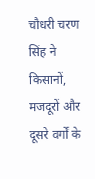चौधरी चरण सिंह ने किसानों, मजदूरों और दूसरे वर्गों के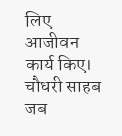लिए आजीवन कार्य किए। चौधरी साहब जब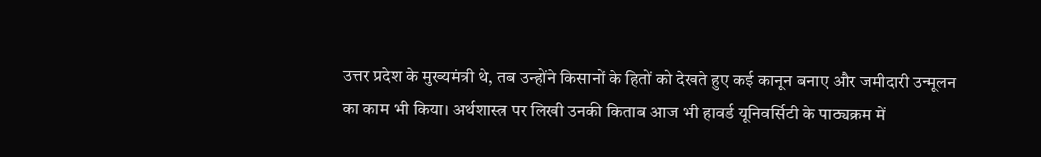उत्तर प्रदेश के मुख्यमंत्री थे, तब उन्होंने किसानों के हितों को देखते हुए कई कानून बनाए और जमीदारी उन्मूलन का काम भी किया। अर्थशास्त्र पर लिखी उनकी किताब आज भी हावर्ड यूनिवर्सिटी के पाठ्यक्रम में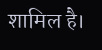शामिल है।